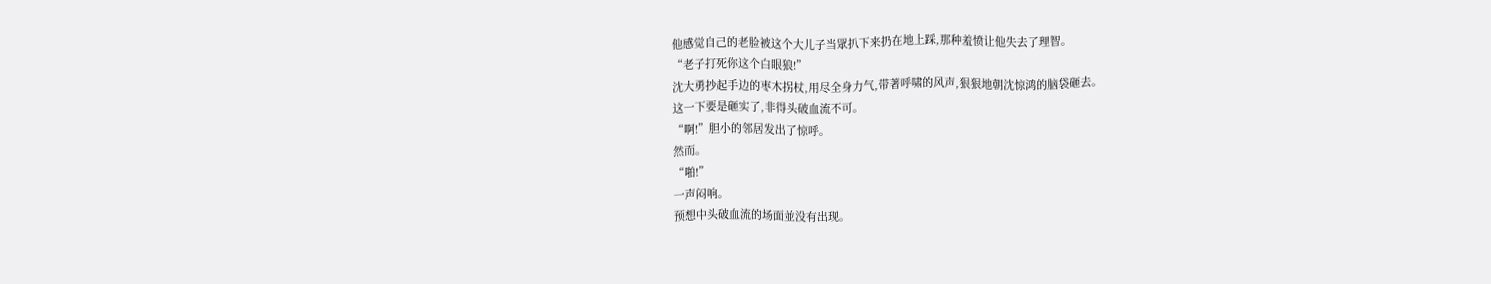他感觉自己的老脸被这个大儿子当眾扒下来扔在地上踩,那种羞愤让他失去了理智。
“老子打死你这个白眼狼!”
沈大勇抄起手边的枣木拐杖,用尽全身力气,带著呼啸的风声,狠狠地朝沈惊鸿的脑袋砸去。
这一下要是砸实了,非得头破血流不可。
“啊!”胆小的邻居发出了惊呼。
然而。
“啪!”
一声闷响。
预想中头破血流的场面並没有出现。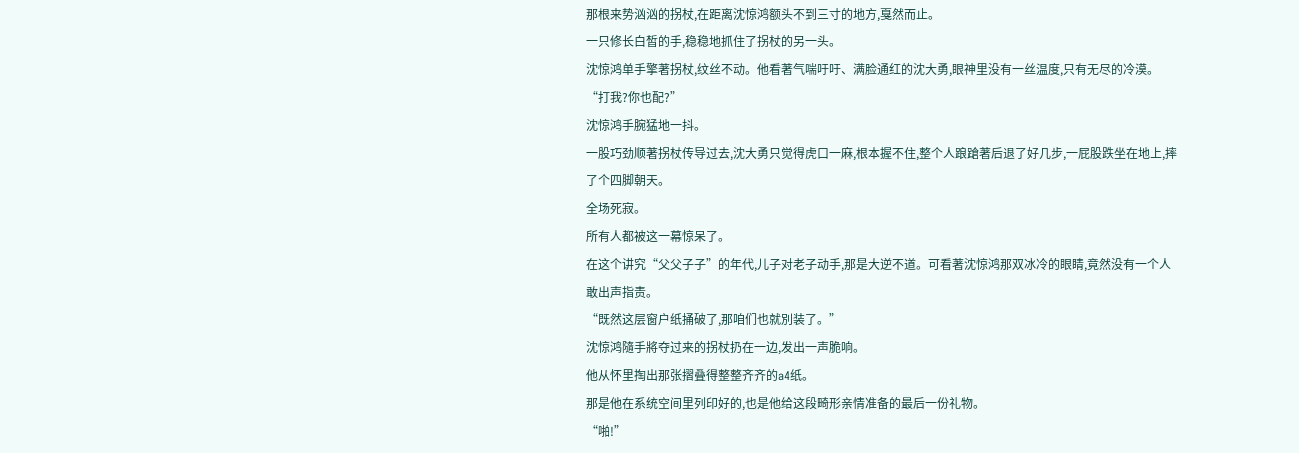那根来势汹汹的拐杖,在距离沈惊鸿额头不到三寸的地方,戛然而止。
一只修长白皙的手,稳稳地抓住了拐杖的另一头。
沈惊鸿单手擎著拐杖,纹丝不动。他看著气喘吁吁、满脸通红的沈大勇,眼神里没有一丝温度,只有无尽的冷漠。
“打我?你也配?”
沈惊鸿手腕猛地一抖。
一股巧劲顺著拐杖传导过去,沈大勇只觉得虎口一麻,根本握不住,整个人踉蹌著后退了好几步,一屁股跌坐在地上,摔了个四脚朝天。
全场死寂。
所有人都被这一幕惊呆了。
在这个讲究“父父子子”的年代,儿子对老子动手,那是大逆不道。可看著沈惊鸿那双冰冷的眼睛,竟然没有一个人敢出声指责。
“既然这层窗户纸捅破了,那咱们也就別装了。”
沈惊鸿隨手將夺过来的拐杖扔在一边,发出一声脆响。
他从怀里掏出那张摺叠得整整齐齐的a4纸。
那是他在系统空间里列印好的,也是他给这段畸形亲情准备的最后一份礼物。
“啪!”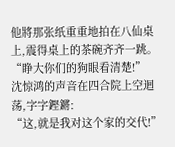他將那张纸重重地拍在八仙桌上,震得桌上的茶碗齐齐一跳。
“睁大你们的狗眼看清楚!”
沈惊鸿的声音在四合院上空迴荡,字字鏗鏘:
“这,就是我对这个家的交代!”